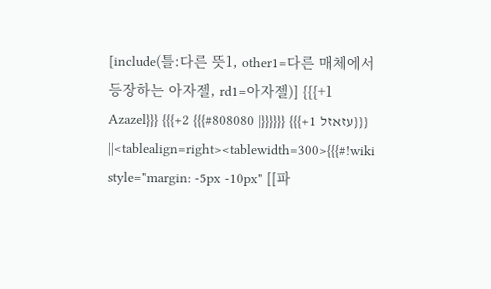[include(틀:다른 뜻1, other1=다른 매체에서 등장하는 아자젤, rd1=아자젤)] {{{+1 Azazel}}} {{{+2 {{{#808080 |}}}}}} {{{+1 עזאזל}}} ||<tablealign=right><tablewidth=300>{{{#!wiki style="margin: -5px -10px" [[파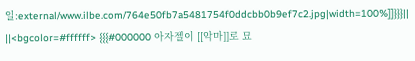일:external/www.ilbe.com/764e50fb7a5481754f0ddcbb0b9ef7c2.jpg|width=100%]]}}}|| ||<bgcolor=#ffffff> {{{#000000 아자젤이 [[악마]]로 묘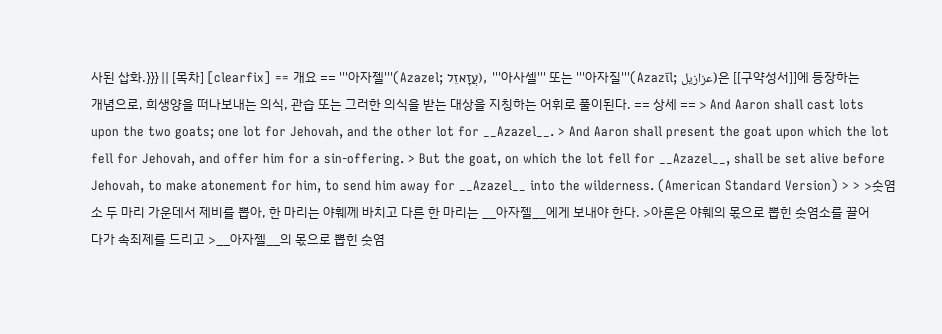사된 삽화.}}} || [목차] [clearfix] == 개요 == '''아자젤'''(Azazel; עֲזָאזֵל), '''아사셀''' 또는 '''아자질'''(Azazīl; عزازيل)은 [[구약성서]]에 등장하는 개념으로, 희생양을 떠나보내는 의식, 관습 또는 그러한 의식을 받는 대상을 지칭하는 어휘로 풀이된다. == 상세 == > And Aaron shall cast lots upon the two goats; one lot for Jehovah, and the other lot for __Azazel__. > And Aaron shall present the goat upon which the lot fell for Jehovah, and offer him for a sin-offering. > But the goat, on which the lot fell for __Azazel__, shall be set alive before Jehovah, to make atonement for him, to send him away for __Azazel__ into the wilderness. (American Standard Version) > > >숫염소 두 마리 가운데서 제비를 뽑아, 한 마리는 야훼께 바치고 다른 한 마리는 __아자젤__에게 보내야 한다. >아론은 야훼의 몫으로 뽑힌 숫염소를 끌어다가 속죄제를 드리고 >__아자젤__의 몫으로 뽑힌 숫염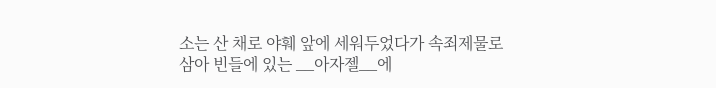소는 산 채로 야훼 앞에 세워두었다가 속죄제물로 삼아 빈들에 있는 __아자젤__에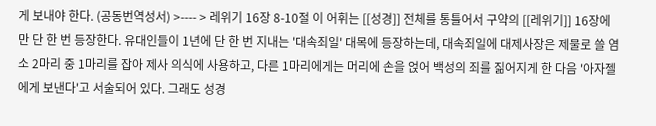게 보내야 한다. (공동번역성서) >---- > 레위기 16장 8-10절 이 어휘는 [[성경]] 전체를 통틀어서 구약의 [[레위기]] 16장에만 단 한 번 등장한다. 유대인들이 1년에 단 한 번 지내는 '대속죄일' 대목에 등장하는데, 대속죄일에 대제사장은 제물로 쓸 염소 2마리 중 1마리를 잡아 제사 의식에 사용하고, 다른 1마리에게는 머리에 손을 얹어 백성의 죄를 짊어지게 한 다음 '아자젤에게 보낸다'고 서술되어 있다. 그래도 성경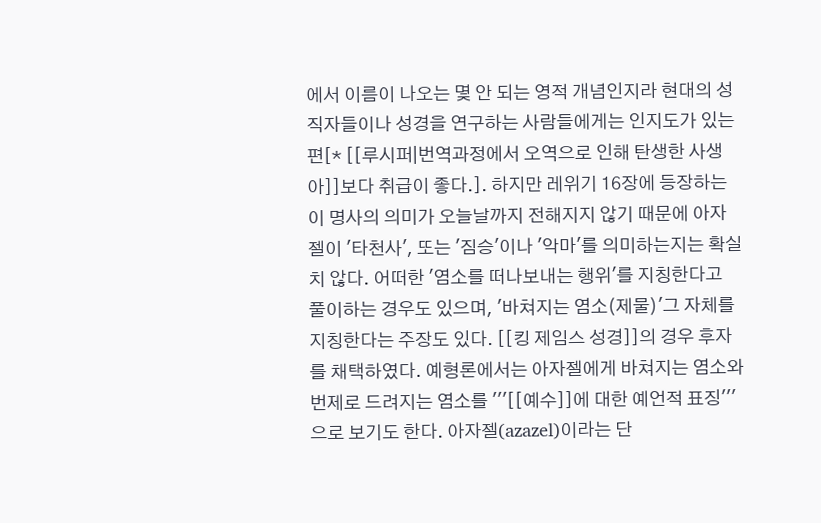에서 이름이 나오는 몇 안 되는 영적 개념인지라 현대의 성직자들이나 성경을 연구하는 사람들에게는 인지도가 있는 편[* [[루시퍼|번역과정에서 오역으로 인해 탄생한 사생아]]보다 취급이 좋다.]. 하지만 레위기 16장에 등장하는 이 명사의 의미가 오늘날까지 전해지지 않기 때문에 아자젤이 '타천사', 또는 '짐승'이나 '악마'를 의미하는지는 확실치 않다. 어떠한 '염소를 떠나보내는 행위'를 지칭한다고 풀이하는 경우도 있으며, '바쳐지는 염소(제물)'그 자체를 지칭한다는 주장도 있다. [[킹 제임스 성경]]의 경우 후자를 채택하였다. 예형론에서는 아자젤에게 바쳐지는 염소와 번제로 드려지는 염소를 '''[[예수]]에 대한 예언적 표징'''으로 보기도 한다. 아자젤(azazel)이라는 단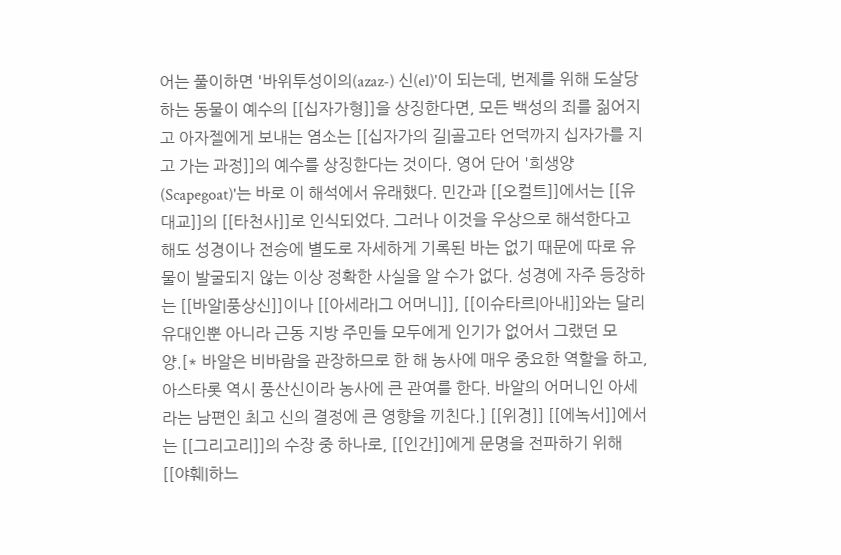어는 풀이하면 '바위투성이의(azaz-) 신(el)'이 되는데, 번제를 위해 도살당하는 동물이 예수의 [[십자가형]]을 상징한다면, 모든 백성의 죄를 짊어지고 아자젤에게 보내는 염소는 [[십자가의 길|골고타 언덕까지 십자가를 지고 가는 과정]]의 예수를 상징한다는 것이다. 영어 단어 '희생양(Scapegoat)'는 바로 이 해석에서 유래했다. 민간과 [[오컬트]]에서는 [[유대교]]의 [[타천사]]로 인식되었다. 그러나 이것을 우상으로 해석한다고 해도 성경이나 전승에 별도로 자세하게 기록된 바는 없기 때문에 따로 유물이 발굴되지 않는 이상 정확한 사실을 알 수가 없다. 성경에 자주 등장하는 [[바알|풍상신]]이나 [[아세라|그 어머니]], [[이슈타르|아내]]와는 달리 유대인뿐 아니라 근동 지방 주민들 모두에게 인기가 없어서 그랬던 모양.[* 바알은 비바람을 관장하므로 한 해 농사에 매우 중요한 역할을 하고, 아스타롯 역시 풍산신이라 농사에 큰 관여를 한다. 바알의 어머니인 아세라는 남편인 최고 신의 결정에 큰 영향을 끼친다.] [[위경]] [[에녹서]]에서는 [[그리고리]]의 수장 중 하나로, [[인간]]에게 문명을 전파하기 위해 [[야훼|하느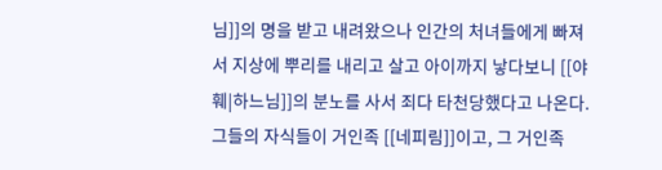님]]의 명을 받고 내려왔으나 인간의 처녀들에게 빠져서 지상에 뿌리를 내리고 살고 아이까지 낳다보니 [[야훼|하느님]]의 분노를 사서 죄다 타천당했다고 나온다. 그들의 자식들이 거인족 [[네피림]]이고, 그 거인족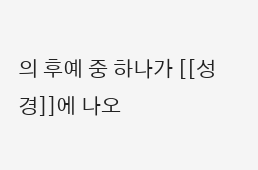의 후예 중 하나가 [[성경]]에 나오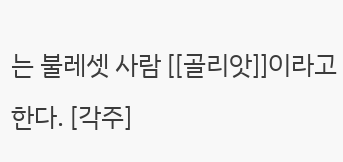는 불레셋 사람 [[골리앗]]이라고 한다. [각주]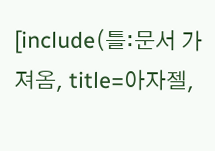[include(틀:문서 가져옴, title=아자젤,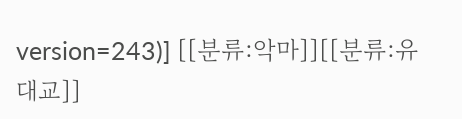version=243)] [[분류:악마]][[분류:유대교]]